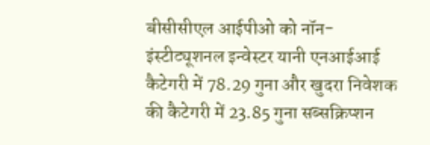बीसीसीएल आईपीओ को नॉन-इंस्टीट्यूशनल इन्वेस्टर यानी एनआईआई कैटेगरी में 78.29 गुना और खुदरा निवेशक की कैटेगरी में 23.85 गुना सब्सक्रिप्शन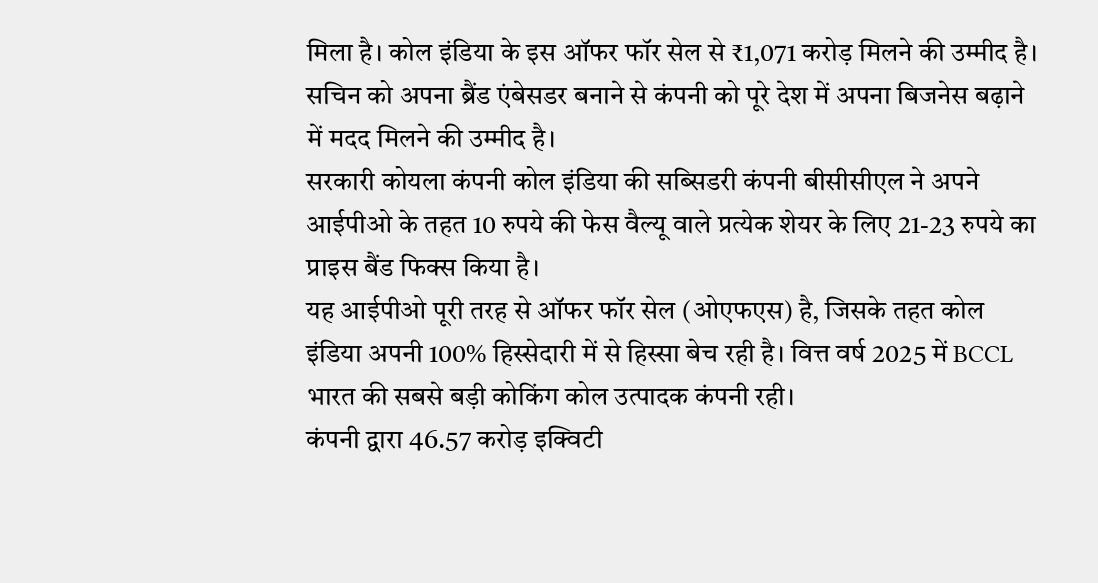मिला है। कोल इंडिया के इस ऑफर फॉर सेल से ₹1,071 करोड़ मिलने की उम्मीद है।
सचिन को अपना ब्रैंड एंबेसडर बनाने से कंपनी को पूरे देश में अपना बिजनेस बढ़ाने में मदद मिलने की उम्मीद है।
सरकारी कोयला कंपनी कोल इंडिया की सब्सिडरी कंपनी बीसीसीएल ने अपने आईपीओ के तहत 10 रुपये की फेस वैल्यू वाले प्रत्येक शेयर के लिए 21-23 रुपये का प्राइस बैंड फिक्स किया है।
यह आईपीओ पूरी तरह से ऑफर फॉर सेल (ओएफएस) है, जिसके तहत कोल इंडिया अपनी 100% हिस्सेदारी में से हिस्सा बेच रही है। वित्त वर्ष 2025 में BCCL भारत की सबसे बड़ी कोकिंग कोल उत्पादक कंपनी रही।
कंपनी द्वारा 46.57 करोड़ इक्विटी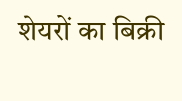शेयरों का बिक्री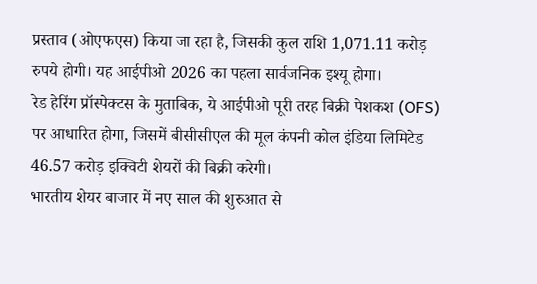प्रस्ताव (ओएफएस) किया जा रहा है, जिसकी कुल राशि 1,071.11 करोड़ रुपये होगी। यह आईपीओ 2026 का पहला सार्वजनिक इश्यू होगा।
रेड हेरिंग प्रॉस्पेक्टस के मुताबिक, ये आईपीओ पूरी तरह बिक्री पेशकश (OFS) पर आधारित होगा, जिसमें बीसीसीएल की मूल कंपनी कोल इंडिया लिमिटेड 46.57 करोड़ इक्विटी शेयरों की बिक्री करेगी।
भारतीय शेयर बाजार में नए साल की शुरुआत से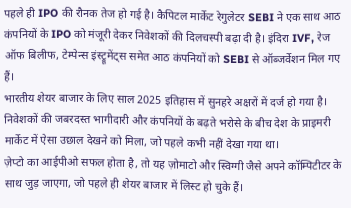पहले ही IPO की रौनक तेज हो गई है। कैपिटल मार्केट रेगुलेटर SEBI ने एक साथ आठ कंपनियों के IPO को मंजूरी देकर निवेशकों की दिलचस्पी बढ़ा दी है। इंदिरा IVF, रेज ऑफ बिलीफ, टेम्पेन्स इंस्ट्रूमेंट्स समेत आठ कंपनियों को SEBI से ऑब्जर्वेशन मिल गए हैं।
भारतीय शेयर बाजार के लिए साल 2025 इतिहास में सुनहरे अक्षरों में दर्ज हो गया है। निवेशकों की जबरदस्त भागीदारी और कंपनियों के बढ़ते भरोसे के बीच देश के प्राइमरी मार्केट में ऐसा उछाल देखने को मिला, जो पहले कभी नहीं देखा गया था।
ज़ेप्टो का आईपीओ सफल होता है, तो यह ज़ोमाटो और स्विग्गी जैसे अपने कॉम्पिटीटर के साथ जुड़ जाएगा, जो पहले ही शेयर बाजार में लिस्ट हो चुके हैं।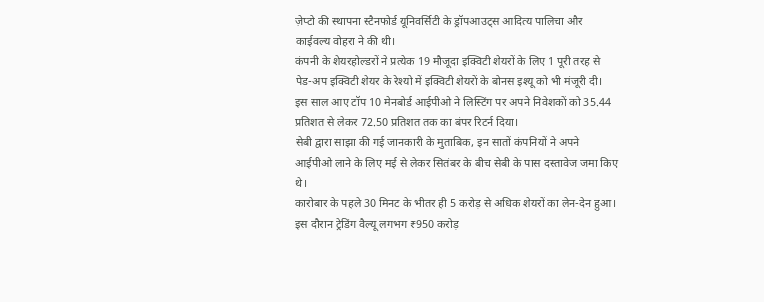ज़ेप्टो की स्थापना स्टैनफोर्ड यूनिवर्सिटी के ड्रॉपआउट्स आदित्य पालिचा और काईवल्य वोहरा ने की थी।
कंपनी के शेयरहोल्डरों ने प्रत्येक 19 मौजूदा इक्विटी शेयरों के लिए 1 पूरी तरह से पेड-अप इक्विटी शेयर के रेश्यो में इक्विटी शेयरों के बोनस इश्यू को भी मंजूरी दी।
इस साल आए टॉप 10 मेनबोर्ड आईपीओ ने लिस्टिंग पर अपने निवेशकों को 35.44 प्रतिशत से लेकर 72.50 प्रतिशत तक का बंपर रिटर्न दिया।
सेबी द्वारा साझा की गई जानकारी के मुताबिक, इन सातों कंपनियों ने अपने आईपीओ लाने के लिए मई से लेकर सितंबर के बीच सेबी के पास दस्तावेज जमा किए थे।
कारोबार के पहले 30 मिनट के भीतर ही 5 करोड़ से अधिक शेयरों का लेन-देन हुआ। इस दौरान ट्रेडिंग वैल्यू लगभग ₹950 करोड़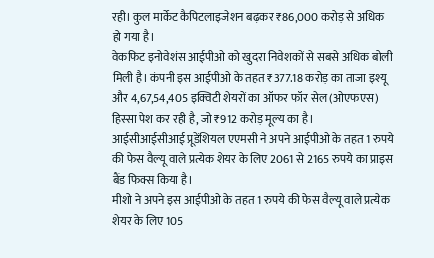रही। कुल मार्केट कैपिटलाइजेशन बढ़कर ₹86,000 करोड़ से अधिक हो गया है।
वेकफिट इनोवेशंस आईपीओ को खुदरा निवेशकों से सबसे अधिक बोली मिली है। कंपनी इस आईपीओ के तहत ₹377.18 करोड़ का ताजा इश्यू और 4,67,54,405 इक्विटी शेयरों का ऑफर फॉर सेल (ओएफएस) हिस्सा पेश कर रही है, जो ₹912 करोड़ मूल्य का है।
आईसीआईसीआई प्रूडेंशियल एएमसी ने अपने आईपीओ के तहत 1 रुपये की फेस वैल्यू वाले प्रत्येक शेयर के लिए 2061 से 2165 रुपये का प्राइस बैंड फिक्स किया है।
मीशो ने अपने इस आईपीओ के तहत 1 रुपये की फेस वैल्यू वाले प्रत्येक शेयर के लिए 105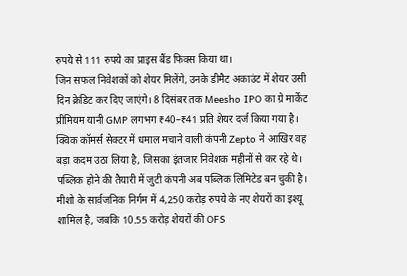रुपये से 111 रुपये का प्राइस बैंड फिक्स किया था।
जिन सफल निवेशकों को शेयर मिलेंगे, उनके डीमैट अकाउंट में शेयर उसी दिन क्रेडिट कर दिए जाएंगे। 8 दिसंबर तक Meesho IPO का ग्रे मार्केट प्रीमियम यानी GMP लगभग ₹40–₹41 प्रति शेयर दर्ज किया गया है।
क्विक कॉमर्स सेक्टर में धमाल मचाने वाली कंपनी Zepto ने आखिर वह बड़ा कदम उठा लिया है, जिसका इंतजार निवेशक महीनों से कर रहे थे। पब्लिक होने की तैयारी में जुटी कंपनी अब पब्लिक लिमिटेड बन चुकी है।
मीशो के सार्वजनिक निर्गम में 4,250 करोड़ रुपये के नए शेयरों का इश्यू शामिल है, जबकि 10.55 करोड़ शेयरों की OFS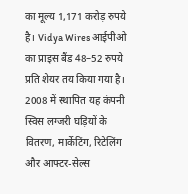का मूल्य 1,171 करोड़ रुपये है। Vidya Wires आईपीओ का प्राइस बैंड 48–52 रुपये प्रति शेयर तय किया गया है।
2008 में स्थापित यह कंपनी स्विस लग्जरी घड़ियों के वितरण, मार्केटिंग, रिटेलिंग और आफ्टर-सेल्स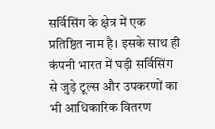सर्विसिंग के क्षेत्र में एक प्रतिष्ठित नाम है। इसके साथ ही कंपनी भारत में घड़ी सर्विसिंग से जुड़े टूल्स और उपकरणों का भी आधिकारिक वितरण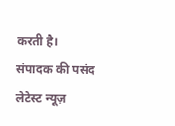करती है।
संपादक की पसंद
लेटेस्ट न्यूज़